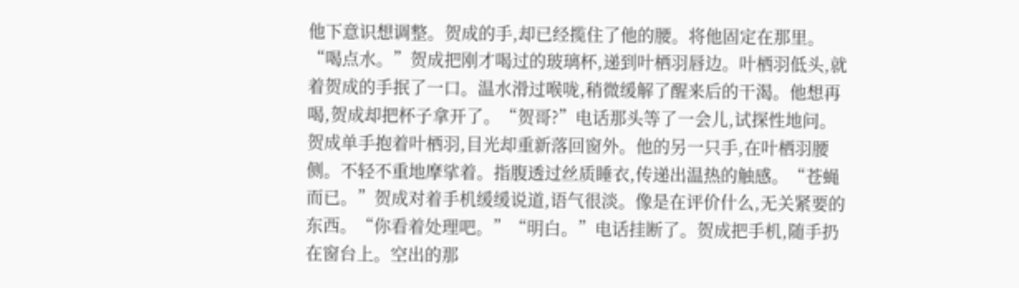他下意识想调整。贺成的手,却已经揽住了他的腰。将他固定在那里。“喝点水。”贺成把刚才喝过的玻璃杯,递到叶栖羽唇边。叶栖羽低头,就着贺成的手抿了一口。温水滑过喉咙,稍微缓解了醒来后的干渴。他想再喝,贺成却把杯子拿开了。“贺哥?”电话那头等了一会儿,试探性地问。贺成单手抱着叶栖羽,目光却重新落回窗外。他的另一只手,在叶栖羽腰侧。不轻不重地摩挲着。指腹透过丝质睡衣,传递出温热的触感。“苍蝇而已。”贺成对着手机缓缓说道,语气很淡。像是在评价什么,无关紧要的东西。“你看着处理吧。”“明白。”电话挂断了。贺成把手机,随手扔在窗台上。空出的那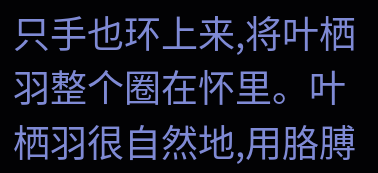只手也环上来,将叶栖羽整个圈在怀里。叶栖羽很自然地,用胳膊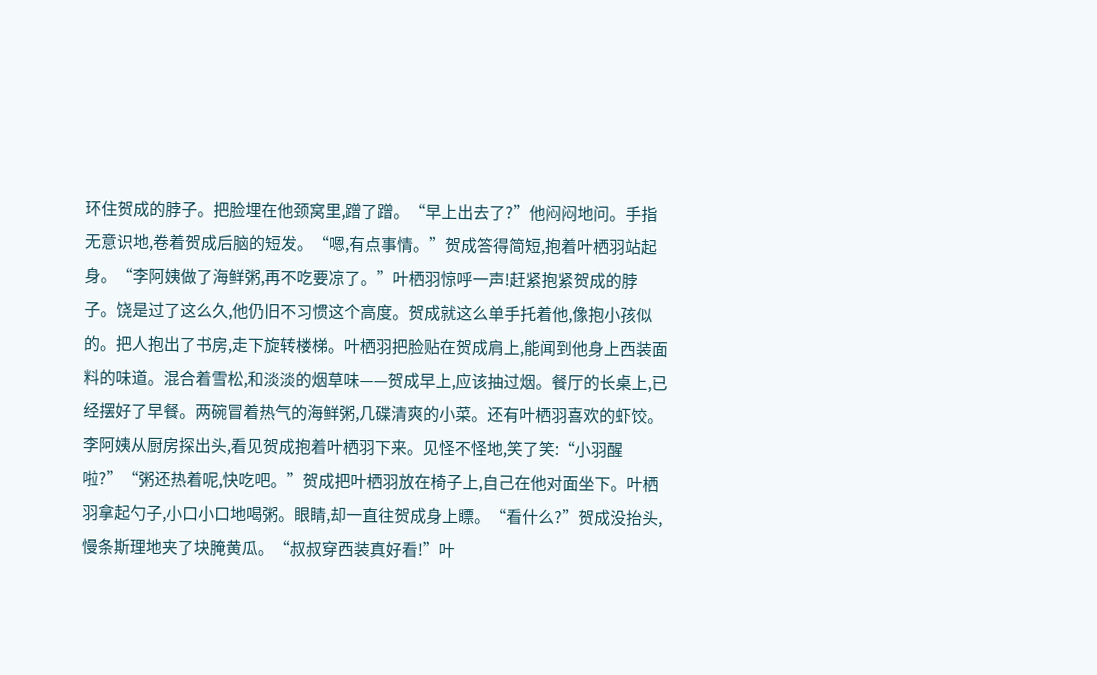环住贺成的脖子。把脸埋在他颈窝里,蹭了蹭。“早上出去了?”他闷闷地问。手指无意识地,卷着贺成后脑的短发。“嗯,有点事情。”贺成答得简短,抱着叶栖羽站起身。“李阿姨做了海鲜粥,再不吃要凉了。”叶栖羽惊呼一声!赶紧抱紧贺成的脖子。饶是过了这么久,他仍旧不习惯这个高度。贺成就这么单手托着他,像抱小孩似的。把人抱出了书房,走下旋转楼梯。叶栖羽把脸贴在贺成肩上,能闻到他身上西装面料的味道。混合着雪松,和淡淡的烟草味——贺成早上,应该抽过烟。餐厅的长桌上,已经摆好了早餐。两碗冒着热气的海鲜粥,几碟清爽的小菜。还有叶栖羽喜欢的虾饺。李阿姨从厨房探出头,看见贺成抱着叶栖羽下来。见怪不怪地,笑了笑:“小羽醒啦?”“粥还热着呢,快吃吧。”贺成把叶栖羽放在椅子上,自己在他对面坐下。叶栖羽拿起勺子,小口小口地喝粥。眼睛,却一直往贺成身上瞟。“看什么?”贺成没抬头,慢条斯理地夹了块腌黄瓜。“叔叔穿西装真好看!”叶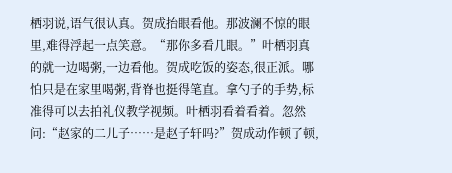栖羽说,语气很认真。贺成抬眼看他。那波澜不惊的眼里,难得浮起一点笑意。“那你多看几眼。”叶栖羽真的就一边喝粥,一边看他。贺成吃饭的姿态,很正派。哪怕只是在家里喝粥,背脊也挺得笔直。拿勺子的手势,标准得可以去拍礼仪教学视频。叶栖羽看着看着。忽然问:“赵家的二儿子……是赵子轩吗?”贺成动作顿了顿,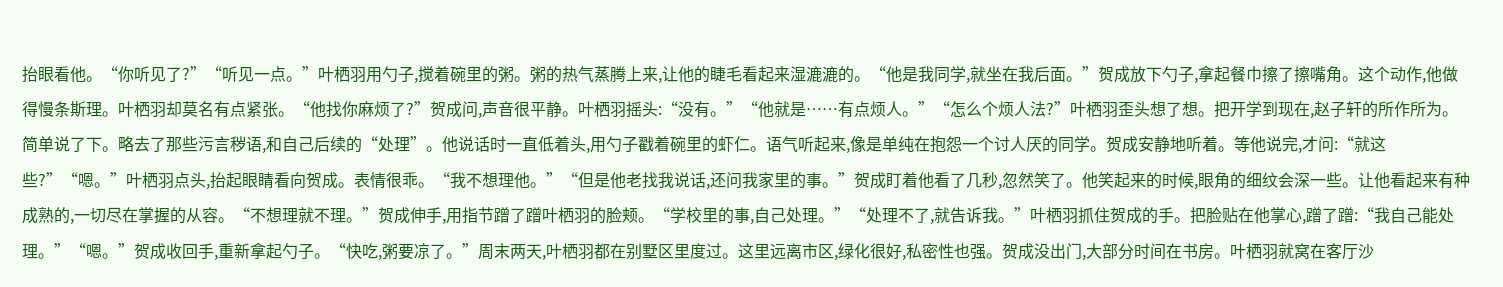抬眼看他。“你听见了?”“听见一点。”叶栖羽用勺子,搅着碗里的粥。粥的热气蒸腾上来,让他的睫毛看起来湿漉漉的。“他是我同学,就坐在我后面。”贺成放下勺子,拿起餐巾擦了擦嘴角。这个动作,他做得慢条斯理。叶栖羽却莫名有点紧张。“他找你麻烦了?”贺成问,声音很平静。叶栖羽摇头:“没有。”“他就是……有点烦人。”“怎么个烦人法?”叶栖羽歪头想了想。把开学到现在,赵子轩的所作所为。简单说了下。略去了那些污言秽语,和自己后续的“处理”。他说话时一直低着头,用勺子戳着碗里的虾仁。语气听起来,像是单纯在抱怨一个讨人厌的同学。贺成安静地听着。等他说完,才问:“就这些?”“嗯。”叶栖羽点头,抬起眼睛看向贺成。表情很乖。“我不想理他。”“但是他老找我说话,还问我家里的事。”贺成盯着他看了几秒,忽然笑了。他笑起来的时候,眼角的细纹会深一些。让他看起来有种成熟的,一切尽在掌握的从容。“不想理就不理。”贺成伸手,用指节蹭了蹭叶栖羽的脸颊。“学校里的事,自己处理。”“处理不了,就告诉我。”叶栖羽抓住贺成的手。把脸贴在他掌心,蹭了蹭:“我自己能处理。”“嗯。”贺成收回手,重新拿起勺子。“快吃,粥要凉了。”周末两天,叶栖羽都在别墅区里度过。这里远离市区,绿化很好,私密性也强。贺成没出门,大部分时间在书房。叶栖羽就窝在客厅沙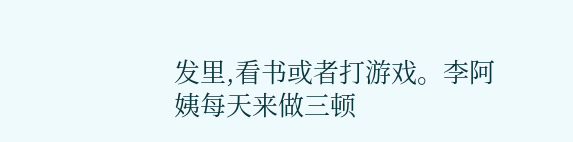发里,看书或者打游戏。李阿姨每天来做三顿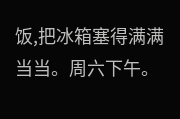饭,把冰箱塞得满满当当。周六下午。